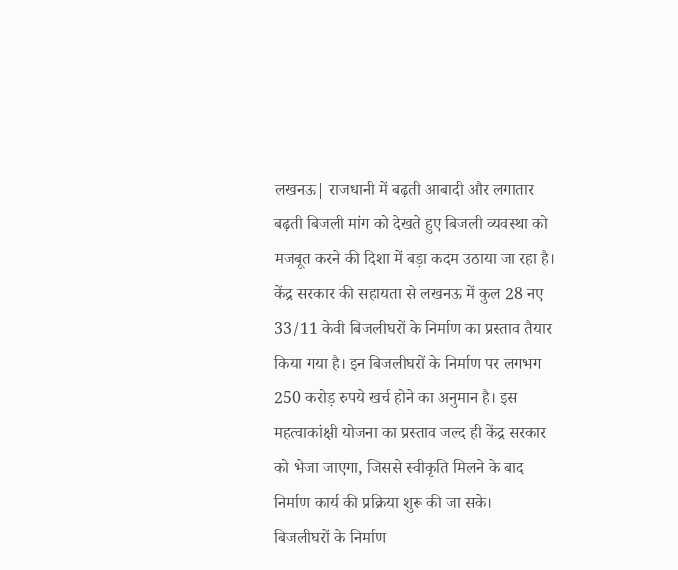लखनऊ| राजधानी में बढ़ती आबादी और लगातार बढ़ती बिजली मांग को देखते हुए बिजली व्यवस्था को मजबूत करने की दिशा में बड़ा कदम उठाया जा रहा है। केंद्र सरकार की सहायता से लखनऊ में कुल 28 नए 33/11 केवी बिजलीघरों के निर्माण का प्रस्ताव तैयार किया गया है। इन बिजलीघरों के निर्माण पर लगभग 250 करोड़ रुपये खर्च होने का अनुमान है। इस महत्वाकांक्षी योजना का प्रस्ताव जल्द ही केंद्र सरकार को भेजा जाएगा, जिससे स्वीकृति मिलने के बाद निर्माण कार्य की प्रक्रिया शुरू की जा सके।
बिजलीघरों के निर्माण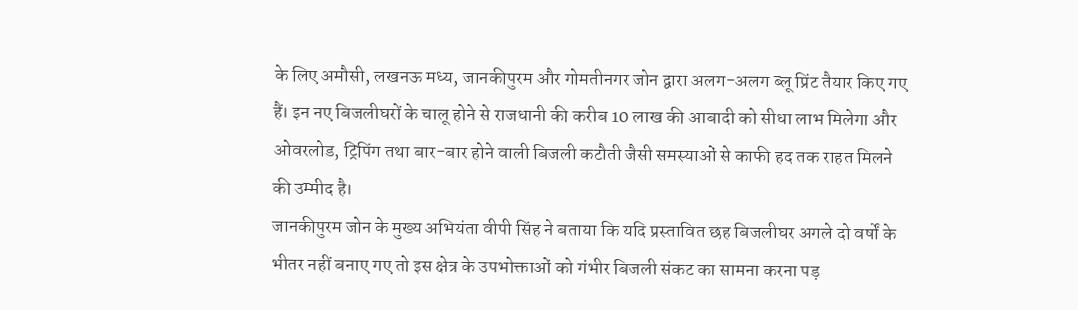के लिए अमौसी, लखनऊ मध्य, जानकीपुरम और गोमतीनगर जोन द्वारा अलग-अलग ब्लू प्रिंट तैयार किए गए हैं। इन नए बिजलीघरों के चालू होने से राजधानी की करीब 10 लाख की आबादी को सीधा लाभ मिलेगा और ओवरलोड, ट्रिपिंग तथा बार-बार होने वाली बिजली कटौती जैसी समस्याओं से काफी हद तक राहत मिलने की उम्मीद है।
जानकीपुरम जोन के मुख्य अभियंता वीपी सिंह ने बताया कि यदि प्रस्तावित छह बिजलीघर अगले दो वर्षों के भीतर नहीं बनाए गए तो इस क्षेत्र के उपभोक्ताओं को गंभीर बिजली संकट का सामना करना पड़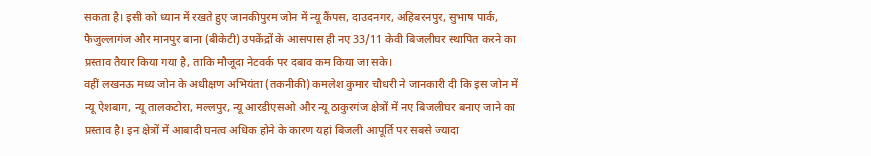सकता है। इसी को ध्यान में रखते हुए जानकीपुरम जोन में न्यू कैंपस, दाउदनगर, अहिबरनपुर, सुभाष पार्क, फैजुल्लागंज और मानपुर बाना (बीकेटी) उपकेंद्रों के आसपास ही नए 33/11 केवी बिजलीघर स्थापित करने का प्रस्ताव तैयार किया गया है, ताकि मौजूदा नेटवर्क पर दबाव कम किया जा सके।
वहीं लखनऊ मध्य जोन के अधीक्षण अभियंता (तकनीकी) कमलेश कुमार चौधरी ने जानकारी दी कि इस जोन में न्यू ऐशबाग, न्यू तालकटोरा, मल्लपुर, न्यू आरडीएसओ और न्यू ठाकुरगंज क्षेत्रों में नए बिजलीघर बनाए जाने का प्रस्ताव है। इन क्षेत्रों में आबादी घनत्व अधिक होने के कारण यहां बिजली आपूर्ति पर सबसे ज्यादा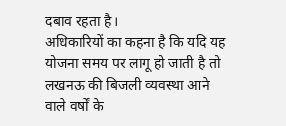दबाव रहता है।
अधिकारियों का कहना है कि यदि यह योजना समय पर लागू हो जाती है तो लखनऊ की बिजली व्यवस्था आने वाले वर्षों के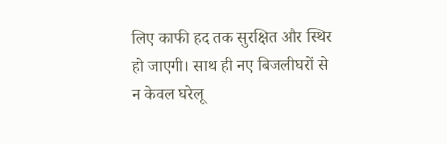लिए काफी हद तक सुरक्षित और स्थिर हो जाएगी। साथ ही नए बिजलीघरों से न केवल घरेलू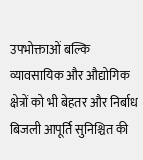उपभोक्ताओं बल्कि व्यावसायिक और औद्योगिक क्षेत्रों को भी बेहतर और निर्बाध बिजली आपूर्ति सुनिश्चित की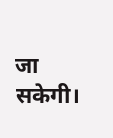जा सकेगी।